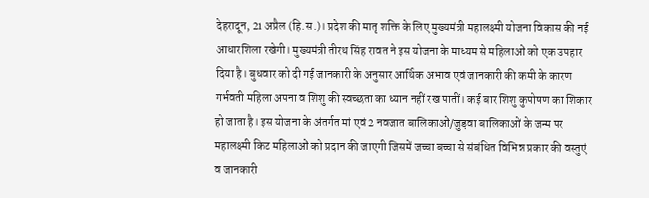देहरादून, 21 अप्रैल (हि.स.)। प्रदेश की मातृ शक्ति के लिए मुख्यमंत्री महालक्ष्मी योजना विकास की नई आधारशिला रखेगी। मुख्यमंत्री तीरथ सिंह रावत ने इस योजना के माध्यम से महिलाओं को एक उपहार दिया है। बुधवार को दी गई जानकारी के अनुसार आर्थिक अभाव एवं जानकारी की कमी के कारण गर्भवती महिला अपना व शिशु की स्वच्छता का ध्यान नहीं रख पातीं। कई बार शिशु कुपोषण का शिकार हो जाता है। इस योजना के अंतर्गत मां एवं 2 नवजात बालिकाओं/जुड़वा बालिकाओं के जन्म पर महालक्ष्मी किट महिलाओं को प्रदान की जाएगी जिसमें जच्चा बच्चा से संबंधित विभिन्न प्रकार की वस्तुएं व जानकारी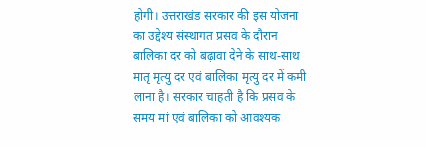होगी। उत्तराखंड सरकार की इस योजना का उद्देश्य संस्थागत प्रसव के दौरान बालिका दर को बढ़ावा देने के साथ-साथ मातृ मृत्यु दर एवं बालिका मृत्यु दर में कमी लाना है। सरकार चाहती है कि प्रसव के समय मां एवं बालिका को आवश्यक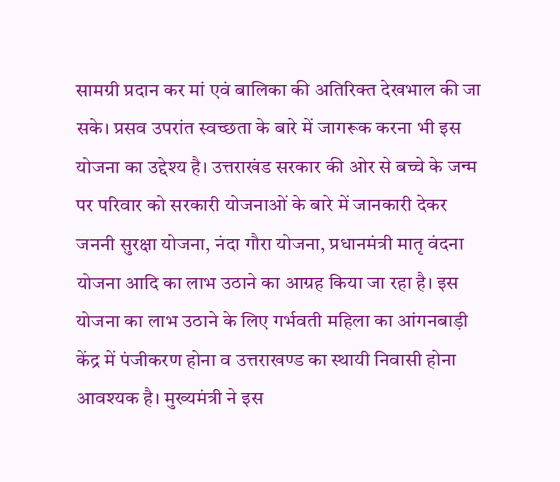सामग्री प्रदान कर मां एवं बालिका की अतिरिक्त देखभाल की जा सके। प्रसव उपरांत स्वच्छता के बारे में जागरूक करना भी इस योजना का उद्देश्य है। उत्तराखंड सरकार की ओर से बच्चे के जन्म पर परिवार को सरकारी योजनाओं के बारे में जानकारी देकर जननी सुरक्षा योजना, नंदा गौरा योजना, प्रधानमंत्री मातृ वंदना योजना आदि का लाभ उठाने का आग्रह किया जा रहा है। इस योजना का लाभ उठाने के लिए गर्भवती महिला का आंगनबाड़ी केंद्र में पंजीकरण होना व उत्तराखण्ड का स्थायी निवासी होना आवश्यक है। मुख्यमंत्री ने इस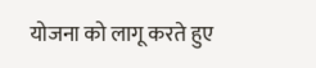योजना को लागू करते हुए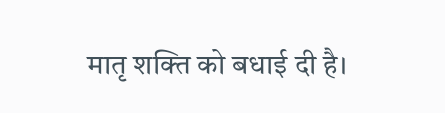मातृ शक्ति को बधाई दी है।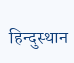हिन्दुस्थान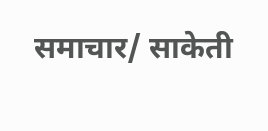समाचार/ साकेती